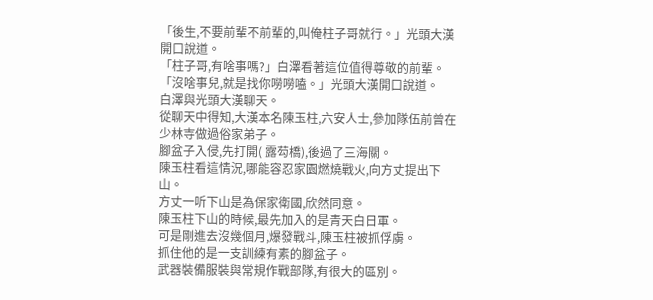「後生,不要前輩不前輩的,叫俺柱子哥就行。」光頭大漢開口說道。
「柱子哥,有啥事嗎?」白澤看著這位值得尊敬的前輩。
「沒啥事兒,就是找你嘮嘮嗑。」光頭大漢開口說道。
白澤與光頭大漢聊天。
從聊天中得知,大漢本名陳玉柱,六安人士,參加隊伍前曾在少林寺做過俗家弟子。
腳盆子入侵,先打開( 露芶橋),後過了三海關。
陳玉柱看這情況,哪能容忍家園燃燒戰火,向方丈提出下山。
方丈一听下山是為保家衛國,欣然同意。
陳玉柱下山的時候,最先加入的是青天白日軍。
可是剛進去沒幾個月,爆發戰斗,陳玉柱被抓俘虜。
抓住他的是一支訓練有素的腳盆子。
武器裝備服裝與常規作戰部隊,有很大的區別。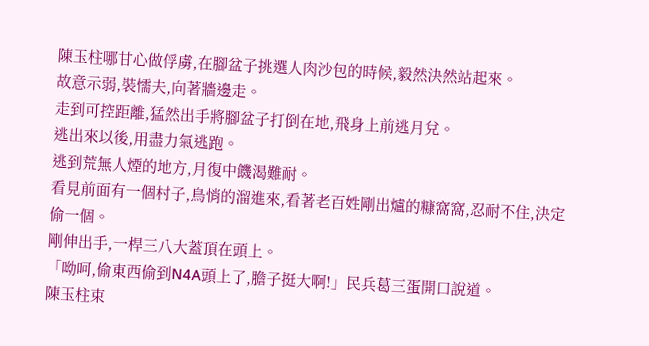陳玉柱哪甘心做俘虜,在腳盆子挑選人肉沙包的時候,毅然決然站起來。
故意示弱,裝懦夫,向著牆邊走。
走到可控距離,猛然出手將腳盆子打倒在地,飛身上前逃月兌。
逃出來以後,用盡力氣逃跑。
逃到荒無人煙的地方,月復中饑渴難耐。
看見前面有一個村子,鳥悄的溜進來,看著老百姓剛出爐的糠窩窩,忍耐不住,決定偷一個。
剛伸出手,一桿三八大蓋頂在頭上。
「呦呵,偷東西偷到N4A頭上了,膽子挺大啊!」民兵葛三蛋開口說道。
陳玉柱束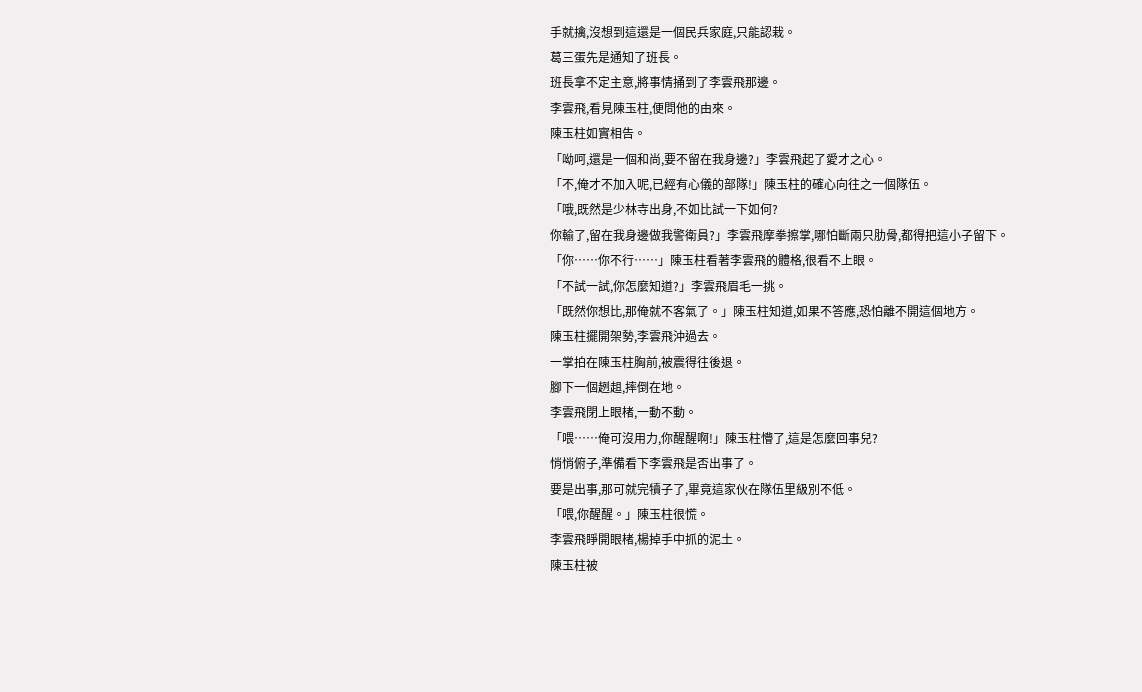手就擒,沒想到這還是一個民兵家庭,只能認栽。
葛三蛋先是通知了班長。
班長拿不定主意,將事情捅到了李雲飛那邊。
李雲飛,看見陳玉柱,便問他的由來。
陳玉柱如實相告。
「呦呵,還是一個和尚,要不留在我身邊?」李雲飛起了愛才之心。
「不,俺才不加入呢,已經有心儀的部隊!」陳玉柱的確心向往之一個隊伍。
「哦,既然是少林寺出身,不如比試一下如何?
你輸了,留在我身邊做我警衛員?」李雲飛摩拳擦掌,哪怕斷兩只肋骨,都得把這小子留下。
「你……你不行……」陳玉柱看著李雲飛的體格,很看不上眼。
「不試一試,你怎麼知道?」李雲飛眉毛一挑。
「既然你想比,那俺就不客氣了。」陳玉柱知道,如果不答應,恐怕離不開這個地方。
陳玉柱擺開架勢,李雲飛沖過去。
一掌拍在陳玉柱胸前,被震得往後退。
腳下一個趔趄,摔倒在地。
李雲飛閉上眼楮,一動不動。
「喂……俺可沒用力,你醒醒啊!」陳玉柱懵了,這是怎麼回事兒?
悄悄俯子,準備看下李雲飛是否出事了。
要是出事,那可就完犢子了,畢竟這家伙在隊伍里級別不低。
「喂,你醒醒。」陳玉柱很慌。
李雲飛睜開眼楮,楊掉手中抓的泥土。
陳玉柱被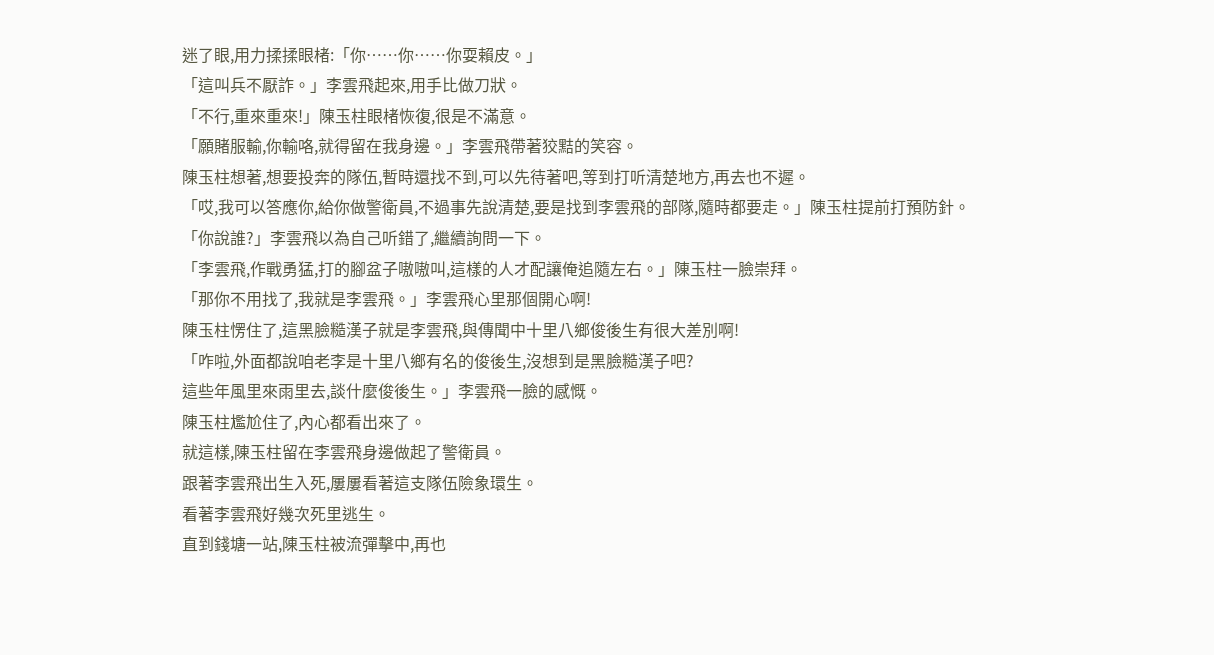迷了眼,用力揉揉眼楮:「你……你……你耍賴皮。」
「這叫兵不厭詐。」李雲飛起來,用手比做刀狀。
「不行,重來重來!」陳玉柱眼楮恢復,很是不滿意。
「願賭服輸,你輸咯,就得留在我身邊。」李雲飛帶著狡黠的笑容。
陳玉柱想著,想要投奔的隊伍,暫時還找不到,可以先待著吧,等到打听清楚地方,再去也不遲。
「哎,我可以答應你,給你做警衛員,不過事先說清楚,要是找到李雲飛的部隊,隨時都要走。」陳玉柱提前打預防針。
「你說誰?」李雲飛以為自己听錯了,繼續詢問一下。
「李雲飛,作戰勇猛,打的腳盆子嗷嗷叫,這樣的人才配讓俺追隨左右。」陳玉柱一臉崇拜。
「那你不用找了,我就是李雲飛。」李雲飛心里那個開心啊!
陳玉柱愣住了,這黑臉糙漢子就是李雲飛,與傳聞中十里八鄉俊後生有很大差別啊!
「咋啦,外面都說咱老李是十里八鄉有名的俊後生,沒想到是黑臉糙漢子吧?
這些年風里來雨里去,談什麼俊後生。」李雲飛一臉的感慨。
陳玉柱尷尬住了,內心都看出來了。
就這樣,陳玉柱留在李雲飛身邊做起了警衛員。
跟著李雲飛出生入死,屢屢看著這支隊伍險象環生。
看著李雲飛好幾次死里逃生。
直到錢塘一站,陳玉柱被流彈擊中,再也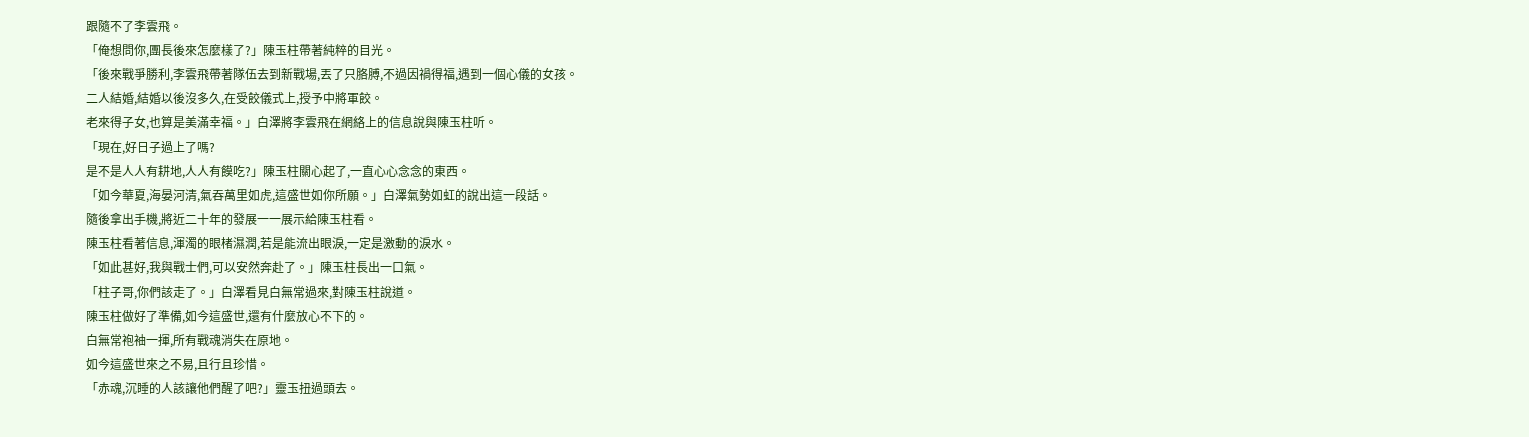跟隨不了李雲飛。
「俺想問你,團長後來怎麼樣了?」陳玉柱帶著純粹的目光。
「後來戰爭勝利,李雲飛帶著隊伍去到新戰場,丟了只胳膊,不過因禍得福,遇到一個心儀的女孩。
二人結婚,結婚以後沒多久,在受餃儀式上,授予中將軍餃。
老來得子女,也算是美滿幸福。」白澤將李雲飛在網絡上的信息說與陳玉柱听。
「現在,好日子過上了嗎?
是不是人人有耕地,人人有饃吃?」陳玉柱關心起了,一直心心念念的東西。
「如今華夏,海晏河清,氣吞萬里如虎,這盛世如你所願。」白澤氣勢如虹的說出這一段話。
隨後拿出手機,將近二十年的發展一一展示給陳玉柱看。
陳玉柱看著信息,渾濁的眼楮濕潤,若是能流出眼淚,一定是激動的淚水。
「如此甚好,我與戰士們,可以安然奔赴了。」陳玉柱長出一口氣。
「柱子哥,你們該走了。」白澤看見白無常過來,對陳玉柱說道。
陳玉柱做好了準備,如今這盛世,還有什麼放心不下的。
白無常袍袖一揮,所有戰魂消失在原地。
如今這盛世來之不易,且行且珍惜。
「赤魂,沉睡的人該讓他們醒了吧?」靈玉扭過頭去。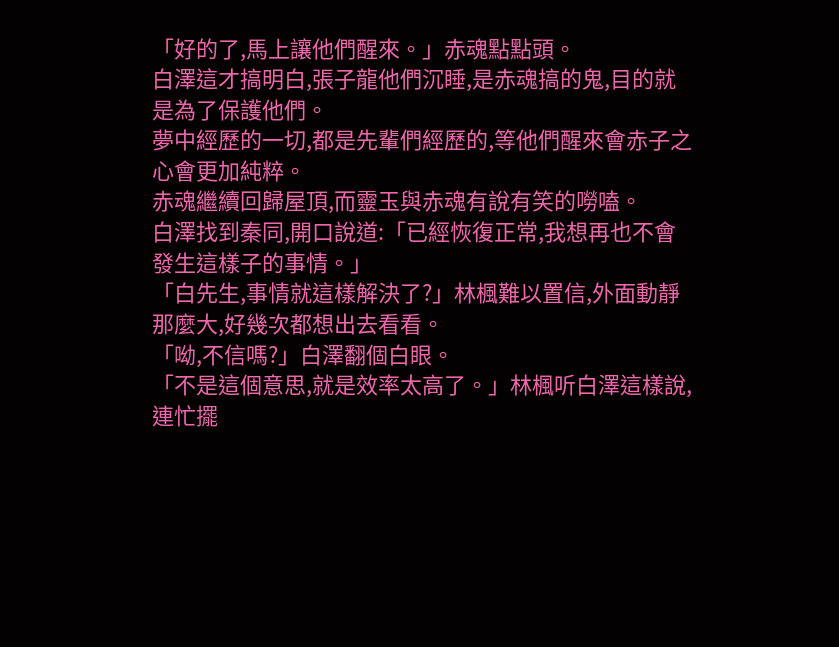「好的了,馬上讓他們醒來。」赤魂點點頭。
白澤這才搞明白,張子龍他們沉睡,是赤魂搞的鬼,目的就是為了保護他們。
夢中經歷的一切,都是先輩們經歷的,等他們醒來會赤子之心會更加純粹。
赤魂繼續回歸屋頂,而靈玉與赤魂有說有笑的嘮嗑。
白澤找到秦同,開口說道:「已經恢復正常,我想再也不會發生這樣子的事情。」
「白先生,事情就這樣解決了?」林楓難以置信,外面動靜那麼大,好幾次都想出去看看。
「呦,不信嗎?」白澤翻個白眼。
「不是這個意思,就是效率太高了。」林楓听白澤這樣說,連忙擺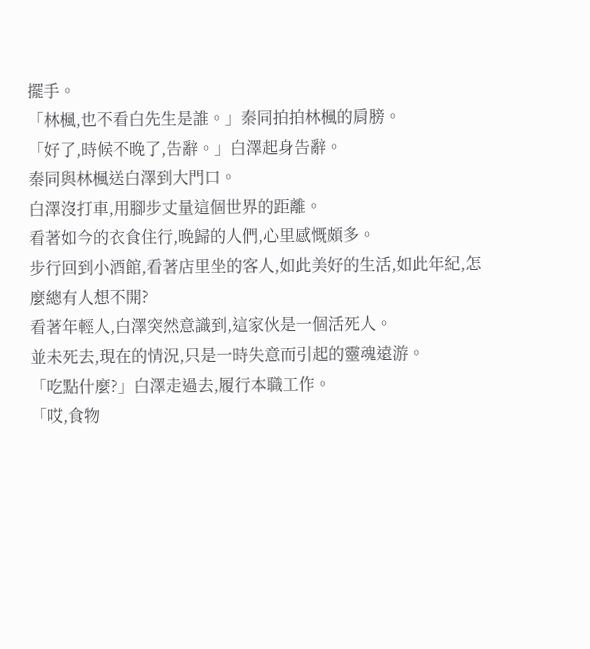擺手。
「林楓,也不看白先生是誰。」秦同拍拍林楓的肩膀。
「好了,時候不晚了,告辭。」白澤起身告辭。
秦同與林楓送白澤到大門口。
白澤沒打車,用腳步丈量這個世界的距離。
看著如今的衣食住行,晚歸的人們,心里感慨頗多。
步行回到小酒館,看著店里坐的客人,如此美好的生活,如此年紀,怎麼總有人想不開?
看著年輕人,白澤突然意識到,這家伙是一個活死人。
並未死去,現在的情況,只是一時失意而引起的靈魂遠游。
「吃點什麼?」白澤走過去,履行本職工作。
「哎,食物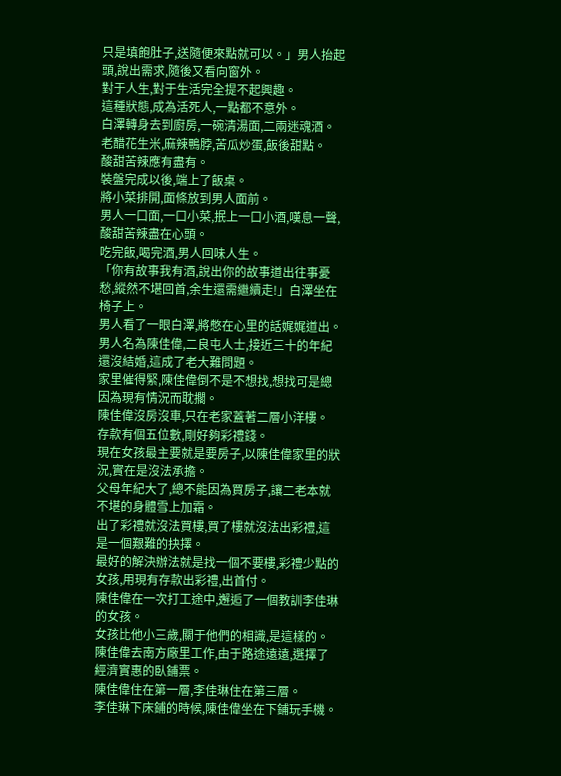只是填飽肚子,送隨便來點就可以。」男人抬起頭,說出需求,隨後又看向窗外。
對于人生,對于生活完全提不起興趣。
這種狀態,成為活死人,一點都不意外。
白澤轉身去到廚房,一碗清湯面,二兩迷魂酒。
老醋花生米,麻辣鴨脖,苦瓜炒蛋,飯後甜點。
酸甜苦辣應有盡有。
裝盤完成以後,端上了飯桌。
將小菜排開,面條放到男人面前。
男人一口面,一口小菜,抿上一口小酒,嘆息一聲,酸甜苦辣盡在心頭。
吃完飯,喝完酒,男人回味人生。
「你有故事我有酒,說出你的故事道出往事憂愁,縱然不堪回首,余生還需繼續走!」白澤坐在椅子上。
男人看了一眼白澤,將憋在心里的話娓娓道出。
男人名為陳佳偉,二良屯人士,接近三十的年紀還沒結婚,這成了老大難問題。
家里催得緊,陳佳偉倒不是不想找,想找可是總因為現有情況而耽擱。
陳佳偉沒房沒車,只在老家蓋著二層小洋樓。
存款有個五位數,剛好夠彩禮錢。
現在女孩最主要就是要房子,以陳佳偉家里的狀況,實在是沒法承擔。
父母年紀大了,總不能因為買房子,讓二老本就不堪的身體雪上加霜。
出了彩禮就沒法買樓,買了樓就沒法出彩禮,這是一個艱難的抉擇。
最好的解決辦法就是找一個不要樓,彩禮少點的女孩,用現有存款出彩禮,出首付。
陳佳偉在一次打工途中,邂逅了一個教訓李佳琳的女孩。
女孩比他小三歲,關于他們的相識,是這樣的。
陳佳偉去南方廠里工作,由于路途遠遠,選擇了經濟實惠的臥鋪票。
陳佳偉住在第一層,李佳琳住在第三層。
李佳琳下床鋪的時候,陳佳偉坐在下鋪玩手機。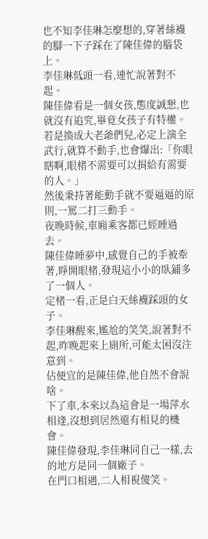也不知李佳琳怎麼想的,穿著絲襪的腳一下子踩在了陳佳偉的腦袋上。
李佳琳低頭一看,連忙說著對不起。
陳佳偉看是一個女孩,態度誠懇,也就沒有追究,畢竟女孩子有特權。
若是換成大老爺們兒,必定上演全武行,就算不動手,也會爆出:「你眼瞎啊,眼楮不需要可以捐給有需要的人。」
然後秉持著能動手就不要逼逼的原則,一罵二打三動手。
夜晚時候,車廂乘客都已經睡過去。
陳佳偉睡夢中,感覺自己的手被牽著,睜開眼楮,發現這小小的臥鋪多了一個人。
定楮一看,正是白天絲襪踩頭的女子。
李佳琳醒來,尷尬的笑笑,說著對不起,昨晚起來上廁所,可能太困沒注意到。
佔便宜的是陳佳偉,他自然不會說啥。
下了車,本來以為這會是一場萍水相逢,沒想到居然還有相見的機會。
陳佳偉發現,李佳琳同自己一樣,去的地方是同一個廠子。
在門口相遇,二人相視傻笑。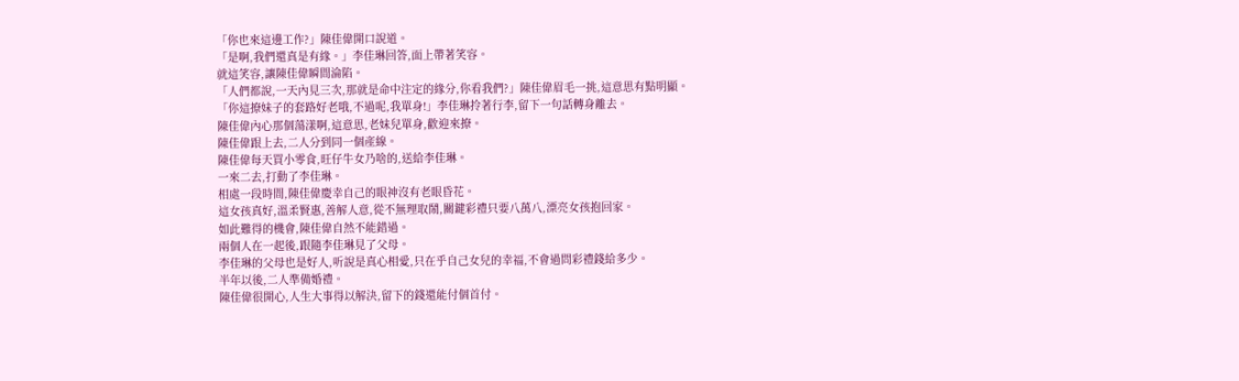「你也來這邊工作?」陳佳偉開口說道。
「是啊,我們還真是有緣。」李佳琳回答,面上帶著笑容。
就這笑容,讓陳佳偉瞬間淪陷。
「人們都說,一天內見三次,那就是命中注定的緣分,你看我們?」陳佳偉眉毛一挑,這意思有點明顯。
「你這撩妹子的套路好老哦,不過呢,我單身!」李佳琳拎著行李,留下一句話轉身離去。
陳佳偉內心那個蕩漾啊,這意思,老妹兒單身,歡迎來撩。
陳佳偉跟上去,二人分到同一個產線。
陳佳偉每天買小零食,旺仔牛女乃啥的,送給李佳琳。
一來二去,打動了李佳琳。
相處一段時間,陳佳偉慶幸自己的眼神沒有老眼昏花。
這女孩真好,溫柔賢惠,善解人意,從不無理取鬧,關鍵彩禮只要八萬八,漂亮女孩抱回家。
如此難得的機會,陳佳偉自然不能錯過。
兩個人在一起後,跟隨李佳琳見了父母。
李佳琳的父母也是好人,听說是真心相愛,只在乎自己女兒的幸福,不會過問彩禮錢給多少。
半年以後,二人準備婚禮。
陳佳偉很開心,人生大事得以解決,留下的錢還能付個首付。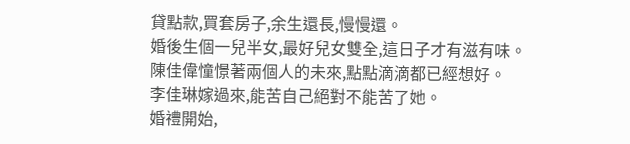貸點款,買套房子,余生還長,慢慢還。
婚後生個一兒半女,最好兒女雙全,這日子才有滋有味。
陳佳偉憧憬著兩個人的未來,點點滴滴都已經想好。
李佳琳嫁過來,能苦自己絕對不能苦了她。
婚禮開始,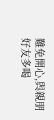難免開心,與親朋好友多喝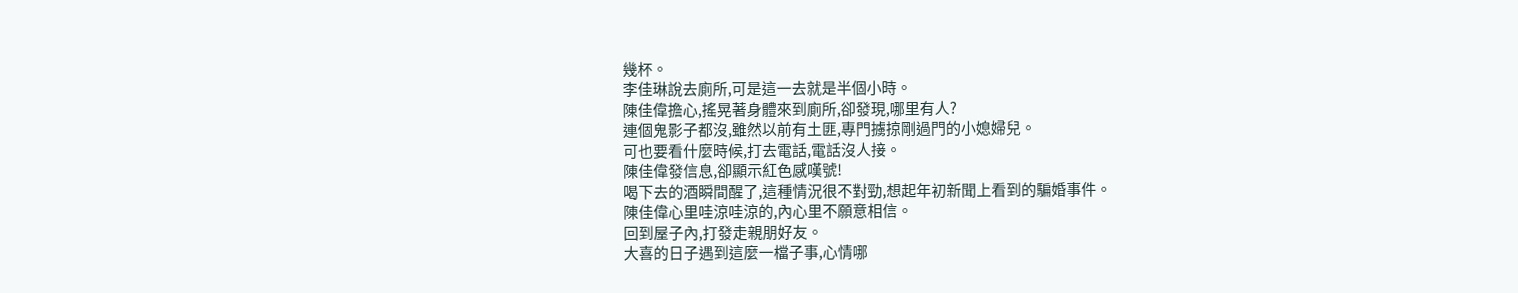幾杯。
李佳琳說去廁所,可是這一去就是半個小時。
陳佳偉擔心,搖晃著身體來到廁所,卻發現,哪里有人?
連個鬼影子都沒,雖然以前有土匪,專門擄掠剛過門的小媳婦兒。
可也要看什麼時候,打去電話,電話沒人接。
陳佳偉發信息,卻顯示紅色感嘆號!
喝下去的酒瞬間醒了,這種情況很不對勁,想起年初新聞上看到的騙婚事件。
陳佳偉心里哇涼哇涼的,內心里不願意相信。
回到屋子內,打發走親朋好友。
大喜的日子遇到這麼一檔子事,心情哪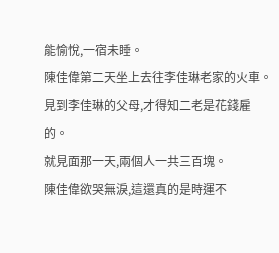能愉悅,一宿未睡。
陳佳偉第二天坐上去往李佳琳老家的火車。
見到李佳琳的父母,才得知二老是花錢雇的。
就見面那一天,兩個人一共三百塊。
陳佳偉欲哭無淚,這還真的是時運不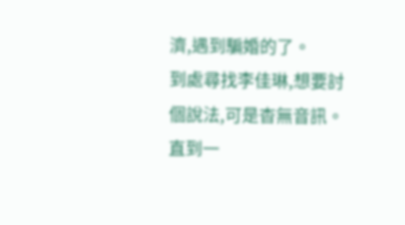濟,遇到騙婚的了。
到處尋找李佳琳,想要討個說法,可是杳無音訊。
直到一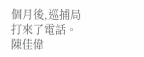個月後,巡捕局打來了電話。
陳佳偉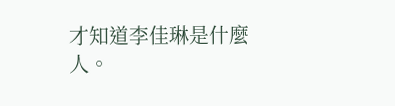才知道李佳琳是什麼人。